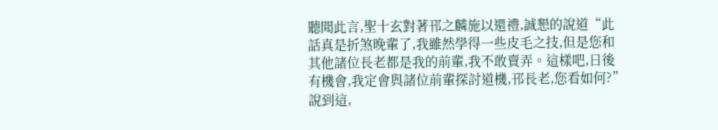聽聞此言,聖十玄對著邗之麟施以還禮,誠懇的說道“此話真是折煞晚輩了,我雖然學得一些皮毛之技,但是您和其他諸位長老都是我的前輩,我不敢賣弄。這樣吧,日後有機會,我定會與諸位前輩探討道機,邗長老,您看如何?”
說到這,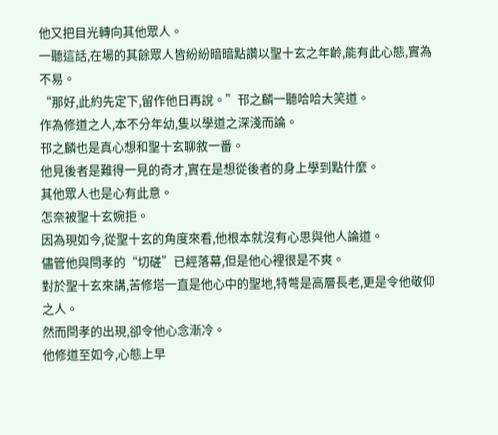他又把目光轉向其他眾人。
一聽這話,在場的其餘眾人皆紛紛暗暗點讚以聖十玄之年齡,能有此心態,實為不易。
“那好,此約先定下,留作他日再說。”邗之麟一聽哈哈大笑道。
作為修道之人,本不分年幼,隻以學道之深淺而論。
邗之麟也是真心想和聖十玄聊敘一番。
他見後者是難得一見的奇才,實在是想從後者的身上學到點什麼。
其他眾人也是心有此意。
怎奈被聖十玄婉拒。
因為現如今,從聖十玄的角度來看,他根本就沒有心思與他人論道。
儘管他與閆孝的“切磋”已經落幕,但是他心裡很是不爽。
對於聖十玄來講,苦修塔一直是他心中的聖地,特彆是高層長老,更是令他敬仰之人。
然而閆孝的出現,卻令他心念漸冷。
他修道至如今,心態上早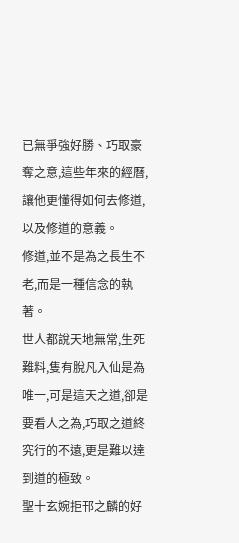已無爭強好勝、巧取豪奪之意,這些年來的經曆,讓他更懂得如何去修道,以及修道的意義。
修道,並不是為之長生不老,而是一種信念的執著。
世人都說天地無常,生死難料,隻有脫凡入仙是為唯一,可是這天之道,卻是要看人之為,巧取之道終究行的不遠,更是難以達到道的極致。
聖十玄婉拒邗之麟的好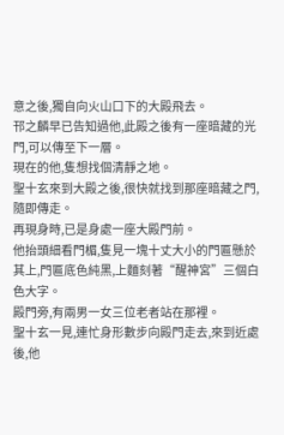意之後,獨自向火山口下的大殿飛去。
邗之麟早已告知過他,此殿之後有一座暗藏的光門,可以傳至下一層。
現在的他,隻想找個清靜之地。
聖十玄來到大殿之後,很快就找到那座暗藏之門,隨即傳走。
再現身時,已是身處一座大殿門前。
他抬頭細看門楣,隻見一塊十丈大小的門匾懸於其上,門匾底色純黑,上麵刻著“醒神宮”三個白色大字。
殿門旁,有兩男一女三位老者站在那裡。
聖十玄一見,連忙身形數步向殿門走去,來到近處後,他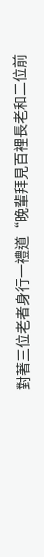對著三位老者身行一禮道“晚輩拜見百裡長老和二位前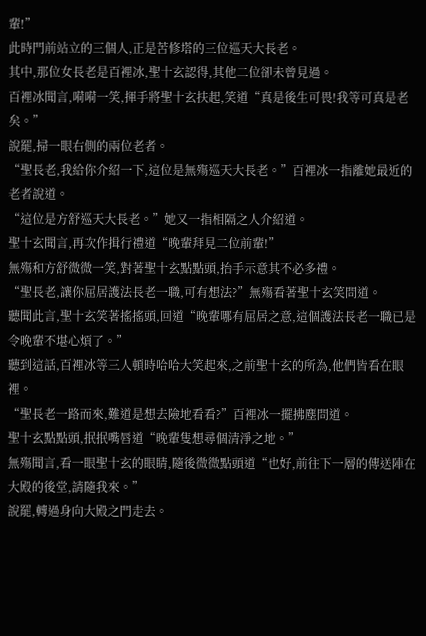輩!”
此時門前站立的三個人,正是苦修塔的三位巡天大長老。
其中,那位女長老是百裡冰,聖十玄認得,其他二位卻未曾見過。
百裡冰聞言,嗬嗬一笑,揮手將聖十玄扶起,笑道“真是後生可畏!我等可真是老矣。”
說罷,掃一眼右側的兩位老者。
“聖長老,我給你介紹一下,這位是無殤巡天大長老。”百裡冰一指離她最近的老者說道。
“這位是方舒巡天大長老。”她又一指相隔之人介紹道。
聖十玄聞言,再次作揖行禮道“晚輩拜見二位前輩!”
無殤和方舒微微一笑,對著聖十玄點點頭,抬手示意其不必多禮。
“聖長老,讓你屈居護法長老一職,可有想法?”無殤看著聖十玄笑問道。
聽聞此言,聖十玄笑著搖搖頭,回道“晚輩哪有屈居之意,這個護法長老一職已是令晚輩不堪心煩了。”
聽到這話,百裡冰等三人頓時哈哈大笑起來,之前聖十玄的所為,他們皆看在眼裡。
“聖長老一路而來,難道是想去險地看看?”百裡冰一擺拂塵問道。
聖十玄點點頭,抿抿嘴唇道“晚輩隻想尋個清淨之地。”
無殤聞言,看一眼聖十玄的眼睛,隨後微微點頭道“也好,前往下一層的傳送陣在大殿的後堂,請隨我來。”
說罷,轉過身向大殿之門走去。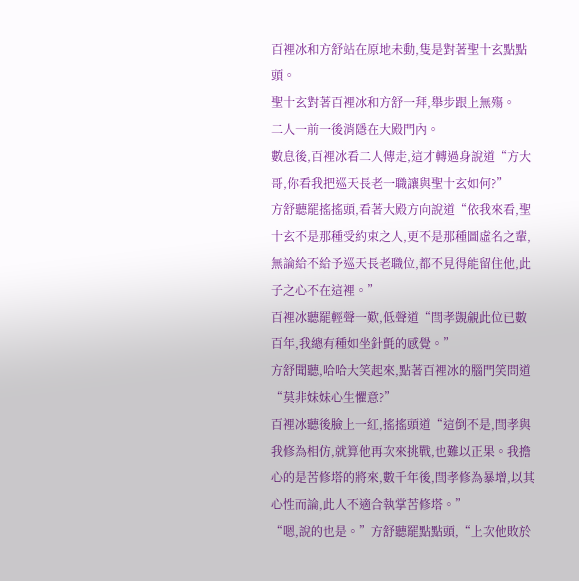百裡冰和方舒站在原地未動,隻是對著聖十玄點點頭。
聖十玄對著百裡冰和方舒一拜,舉步跟上無殤。
二人一前一後消隱在大殿門內。
數息後,百裡冰看二人傳走,這才轉過身說道“方大哥,你看我把巡天長老一職讓與聖十玄如何?”
方舒聽罷搖搖頭,看著大殿方向說道“依我來看,聖十玄不是那種受約束之人,更不是那種圖虛名之輩,無論給不給予巡天長老職位,都不見得能留住他,此子之心不在這裡。”
百裡冰聽罷輕聲一歎,低聲道“閆孝覬覦此位已數百年,我總有種如坐針氈的感覺。”
方舒聞聽,哈哈大笑起來,點著百裡冰的腦門笑問道“莫非妹妹心生懼意?”
百裡冰聽後臉上一紅,搖搖頭道“這倒不是,閆孝與我修為相仿,就算他再次來挑戰,也難以正果。我擔心的是苦修塔的將來,數千年後,閆孝修為暴增,以其心性而論,此人不適合執掌苦修塔。”
“嗯,說的也是。”方舒聽罷點點頭,“上次他敗於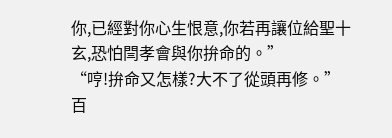你,已經對你心生恨意,你若再讓位給聖十玄,恐怕閆孝會與你拚命的。”
“哼!拚命又怎樣?大不了從頭再修。”百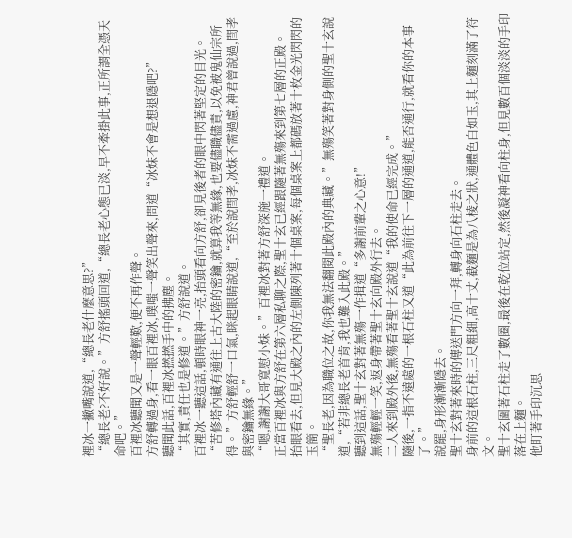裡冰一撇嘴說道,“總長老什麼意思?”
“總長老?不好說。”方舒搖頭回道,“總長老心態已淡,早不牽掛此事,正所謂全憑天命吧。”
百裡冰聽聞又是一聲輕歎,便不再作聲。
方舒轉過身,看一眼百裡冰,噗嗤一聲笑出聲來,問道“冰妹不會是想退隱吧?”
聽聞此話,百裡冰撚撚手中的拂塵。
“其實,責任也是修道。”方舒說道。
百裡冰一聽這話,頓時眼神一亮,抬頭看向方舒,卻見後者的眼中閃著堅定的目光。
“苦修塔內藏有通往上古大陸的密鑰,就算我等無緣,也要儘職儘責,以免被鬼仙宗所得。”方舒輕舒一口氣,眯起眼睛說道,“至於說閆孝,冰妹不需過慮,神君曾說過,閆孝與密鑰無緣。”
“嗯,謝謝大哥寬慰小妹。”百裡冰對著方舒深施一禮道。
正當百裡冰與方舒在第六層私聊之際,聖十玄已經跟隨著無殤來到第七層的正殿。
抬眼看去,但見大殿之內的左側陳列著十個桌案,每個桌案上都碼放著十枚金光閃閃的玉簡。
“聖長老,因為職位之故,你我無法翻閱此殿內的典藏。”無殤笑著對身側的聖十玄說道,“若非總長老首肯,我也難入此殿。”
聽到這話,聖十玄對著無殤一作揖道“多謝前輩之心意!”
無殤輕輕一笑,返身帶著聖十玄向殿外行去。
二人來到殿外後,無殤看著聖十玄說道“我的使命已經完成。”
隨後,一指不遠處的一根石柱又道“此為前往下一層的通道,能否通行,就看你的本事了。”
說罷,身形漸漸隱去。
聖十玄對著來時的傳送門方向一拜,轉身向石柱走去。
身前的這根石柱,三尺粗細,高十丈,截麵是為八棱之狀,通體色白如玉,其上麵刻滿了符文。
聖十玄圍著石柱走了數圈,最後在乾位站定,然後凝神看向柱身,但見數百個淡淡的手印落在上麵。
他盯著手印沉思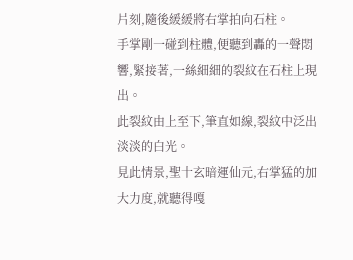片刻,隨後緩緩將右掌拍向石柱。
手掌剛一碰到柱體,便聽到轟的一聲悶響,緊接著,一絲細細的裂紋在石柱上現出。
此裂紋由上至下,筆直如線,裂紋中泛出淡淡的白光。
見此情景,聖十玄暗運仙元,右掌猛的加大力度,就聽得嘎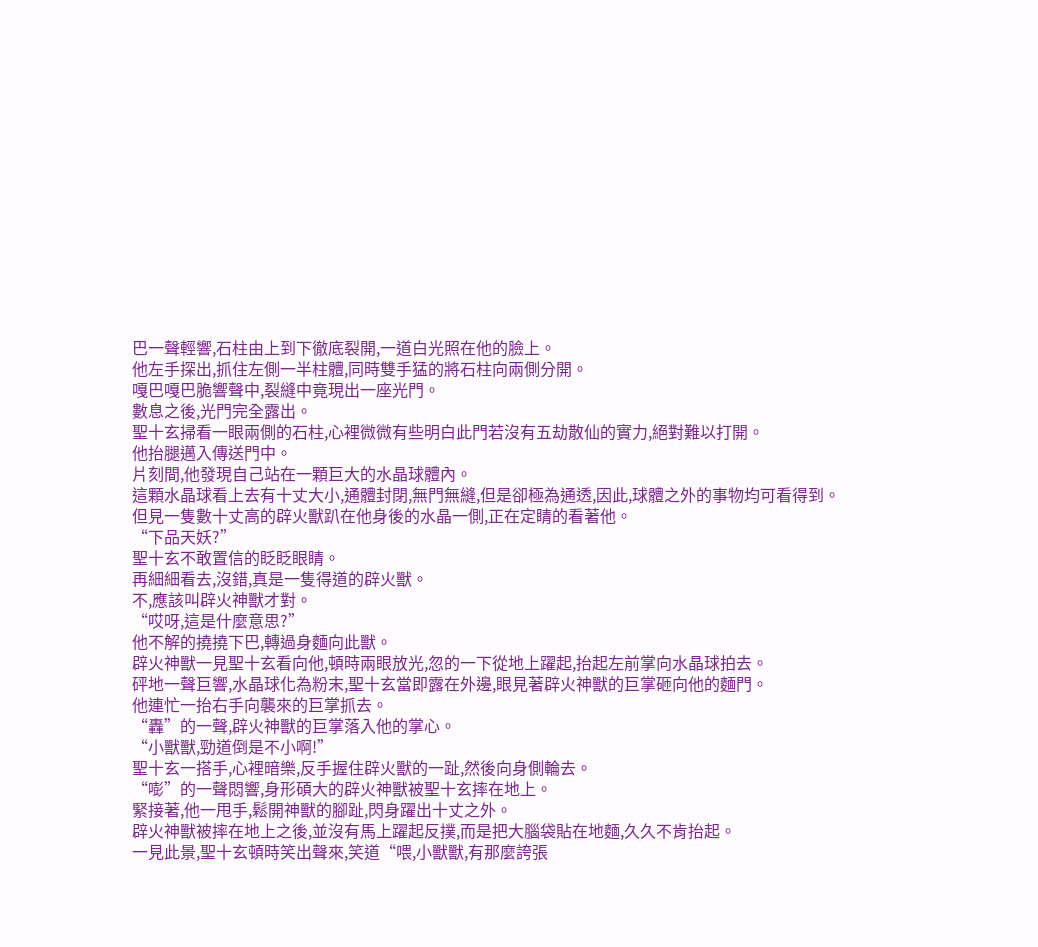巴一聲輕響,石柱由上到下徹底裂開,一道白光照在他的臉上。
他左手探出,抓住左側一半柱體,同時雙手猛的將石柱向兩側分開。
嘎巴嘎巴脆響聲中,裂縫中竟現出一座光門。
數息之後,光門完全露出。
聖十玄掃看一眼兩側的石柱,心裡微微有些明白此門若沒有五劫散仙的實力,絕對難以打開。
他抬腿邁入傳送門中。
片刻間,他發現自己站在一顆巨大的水晶球體內。
這顆水晶球看上去有十丈大小,通體封閉,無門無縫,但是卻極為通透,因此,球體之外的事物均可看得到。
但見一隻數十丈高的辟火獸趴在他身後的水晶一側,正在定睛的看著他。
“下品天妖?”
聖十玄不敢置信的眨眨眼睛。
再細細看去,沒錯,真是一隻得道的辟火獸。
不,應該叫辟火神獸才對。
“哎呀,這是什麼意思?”
他不解的撓撓下巴,轉過身麵向此獸。
辟火神獸一見聖十玄看向他,頓時兩眼放光,忽的一下從地上躍起,抬起左前掌向水晶球拍去。
砰地一聲巨響,水晶球化為粉末,聖十玄當即露在外邊,眼見著辟火神獸的巨掌砸向他的麵門。
他連忙一抬右手向襲來的巨掌抓去。
“轟”的一聲,辟火神獸的巨掌落入他的掌心。
“小獸獸,勁道倒是不小啊!”
聖十玄一搭手,心裡暗樂,反手握住辟火獸的一趾,然後向身側輪去。
“嘭”的一聲悶響,身形碩大的辟火神獸被聖十玄摔在地上。
緊接著,他一甩手,鬆開神獸的腳趾,閃身躍出十丈之外。
辟火神獸被摔在地上之後,並沒有馬上躍起反撲,而是把大腦袋貼在地麵,久久不肯抬起。
一見此景,聖十玄頓時笑出聲來,笑道“喂,小獸獸,有那麼誇張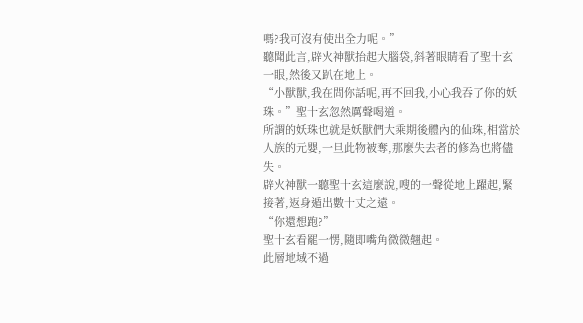嗎?我可沒有使出全力呢。”
聽聞此言,辟火神獸抬起大腦袋,斜著眼睛看了聖十玄一眼,然後又趴在地上。
“小獸獸,我在問你話呢,再不回我,小心我吞了你的妖珠。”聖十玄忽然厲聲喝道。
所謂的妖珠也就是妖獸們大乘期後體內的仙珠,相當於人族的元嬰,一旦此物被奪,那麼失去者的修為也將儘失。
辟火神獸一聽聖十玄這麼說,嗖的一聲從地上躍起,緊接著,返身遁出數十丈之遠。
“你還想跑?”
聖十玄看罷一愣,隨即嘴角微微翹起。
此層地域不過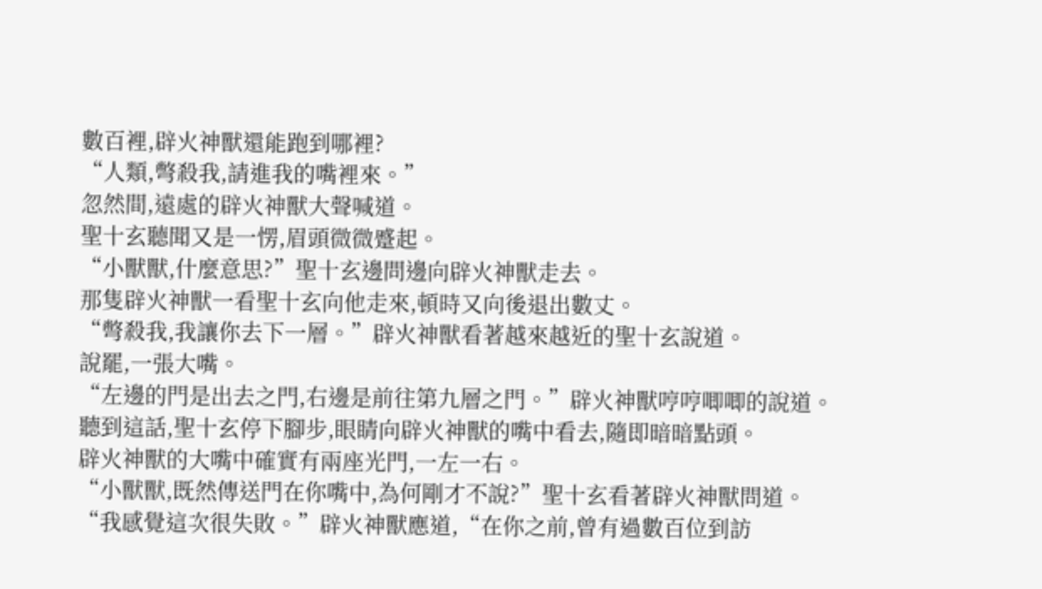數百裡,辟火神獸還能跑到哪裡?
“人類,彆殺我,請進我的嘴裡來。”
忽然間,遠處的辟火神獸大聲喊道。
聖十玄聽聞又是一愣,眉頭微微蹙起。
“小獸獸,什麼意思?”聖十玄邊問邊向辟火神獸走去。
那隻辟火神獸一看聖十玄向他走來,頓時又向後退出數丈。
“彆殺我,我讓你去下一層。”辟火神獸看著越來越近的聖十玄說道。
說罷,一張大嘴。
“左邊的門是出去之門,右邊是前往第九層之門。”辟火神獸哼哼唧唧的說道。
聽到這話,聖十玄停下腳步,眼睛向辟火神獸的嘴中看去,隨即暗暗點頭。
辟火神獸的大嘴中確實有兩座光門,一左一右。
“小獸獸,既然傳送門在你嘴中,為何剛才不說?”聖十玄看著辟火神獸問道。
“我感覺這次很失敗。”辟火神獸應道,“在你之前,曾有過數百位到訪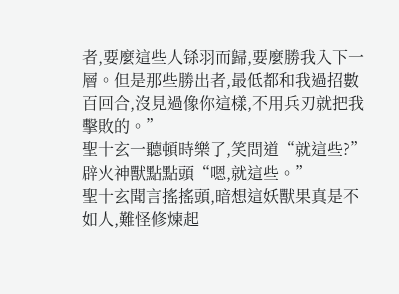者,要麼這些人铩羽而歸,要麼勝我入下一層。但是那些勝出者,最低都和我過招數百回合,沒見過像你這樣,不用兵刃就把我擊敗的。”
聖十玄一聽頓時樂了,笑問道“就這些?”
辟火神獸點點頭“嗯,就這些。”
聖十玄聞言搖搖頭,暗想這妖獸果真是不如人,難怪修煉起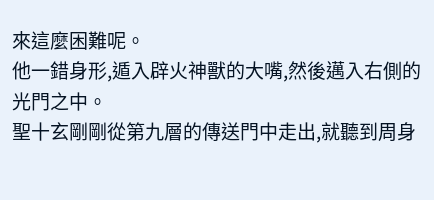來這麼困難呢。
他一錯身形,遁入辟火神獸的大嘴,然後邁入右側的光門之中。
聖十玄剛剛從第九層的傳送門中走出,就聽到周身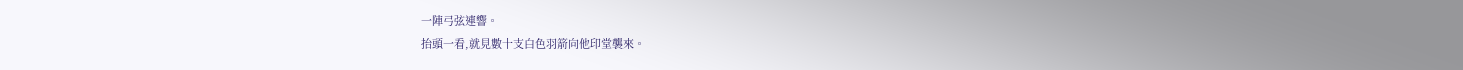一陣弓弦連響。
抬頭一看,就見數十支白色羽箭向他印堂襲來。